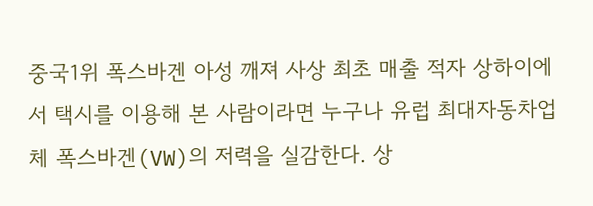중국1위 폭스바겐 아성 깨져 사상 최초 매출 적자 상하이에서 택시를 이용해 본 사람이라면 누구나 유럽 최대자동차업체 폭스바겐(VW)의 저력을 실감한다. 상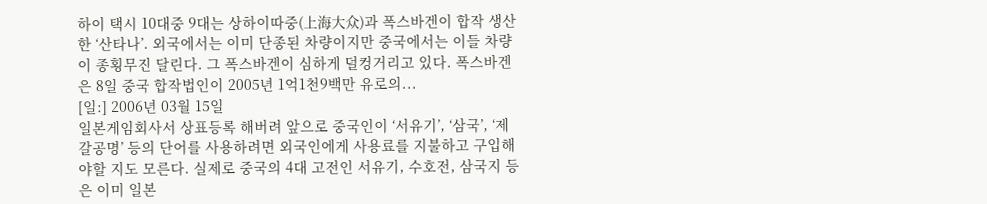하이 택시 10대중 9대는 상하이따중(上海大众)과 폭스바겐이 합작 생산한 ‘산타나’. 외국에서는 이미 단종된 차량이지만 중국에서는 이들 차량이 종횡무진 달린다. 그 폭스바겐이 심하게 덜컹거리고 있다. 폭스바겐은 8일 중국 합작법인이 2005년 1억1천9백만 유로의...
[일:] 2006년 03월 15일
일본게임회사서 상표등록 해버려 앞으로 중국인이 ‘서유기’, ‘삼국’, ‘제갈공명’ 등의 단어를 사용하려면 외국인에게 사용료를 지불하고 구입해야할 지도 모른다. 실제로 중국의 4대 고전인 서유기, 수호전, 삼국지 등은 이미 일본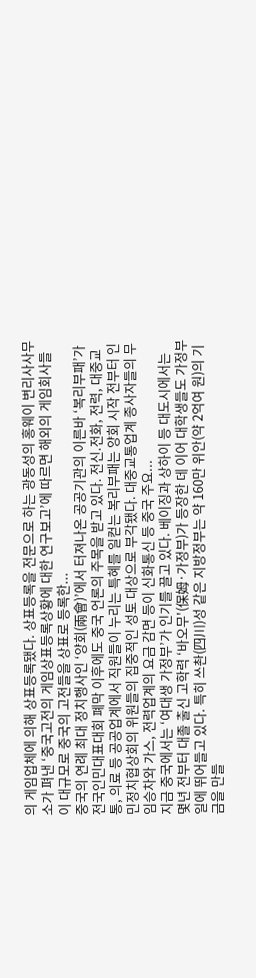의 게임업체에 의해 상표등록됐다. 상표등록을 전문으로 하는 광동성의 홍웨이 변리사사무소가 펴낸 ‘중국고전의 게임상표등록상황에 대한 연구보고’에 따르면 해외의 게임회사들이 대규모로 중국의 고전들을 상표로 등록한...
중국의 연례 최대 정치행사인 ‘양회(兩會)’에서 터져나온 공공기관의 이른바 ‘복리부패’가 전국인민대표대회 폐막 이후에도 중국 언론의 주목을 받고 있다. 전신.전화, 전력, 대중교통, 의료 등 공공업계에서 직원들이 누리는 특혜를 일컫는 복리부패는 양회 시작 전부터 인민정치협상회의 위원들의 집중적인 성토 대상으로 부각됐다. 대중교통업계 종사자들의 무임승차와 가스, 전력업계의 요금 감면 등이 신화통신 등 중국 주요...
지금 중국에서는 ‘여대생 가정부’가 인기를 끌고 있다. 베이징과 상하이 등 대도시에서는 몇년 전부터 대졸 출신 고학력 ‘바오무'(保姆·가정부)가 등장한 데 이어 대학생들도 가정부 일에 뛰어들고 있다. 특히 쓰촨(四川)성 같은 지방정부는 약 160만 위안(약 2억여 원)의 기금을 만들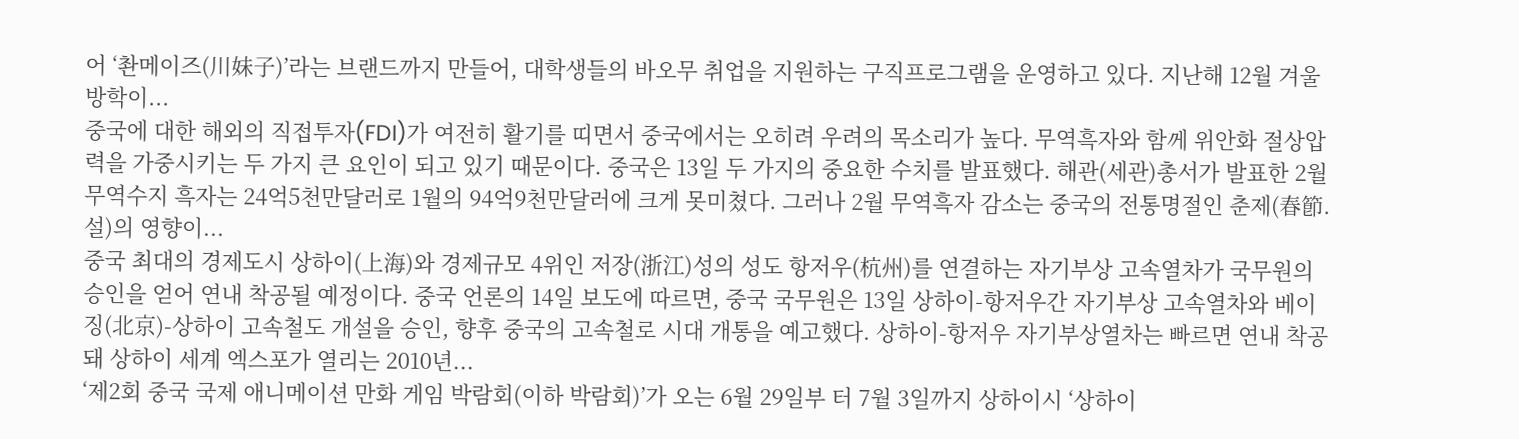어 ‘촨메이즈(川妹子)’라는 브랜드까지 만들어, 대학생들의 바오무 취업을 지원하는 구직프로그램을 운영하고 있다. 지난해 12월 겨울방학이...
중국에 대한 해외의 직접투자(FDI)가 여전히 활기를 띠면서 중국에서는 오히려 우려의 목소리가 높다. 무역흑자와 함께 위안화 절상압력을 가중시키는 두 가지 큰 요인이 되고 있기 때문이다. 중국은 13일 두 가지의 중요한 수치를 발표했다. 해관(세관)총서가 발표한 2월 무역수지 흑자는 24억5천만달러로 1월의 94억9천만달러에 크게 못미쳤다. 그러나 2월 무역흑자 감소는 중국의 전통명절인 춘제(春節.설)의 영향이...
중국 최대의 경제도시 상하이(上海)와 경제규모 4위인 저장(浙江)성의 성도 항저우(杭州)를 연결하는 자기부상 고속열차가 국무원의 승인을 얻어 연내 착공될 예정이다. 중국 언론의 14일 보도에 따르면, 중국 국무원은 13일 상하이-항저우간 자기부상 고속열차와 베이징(北京)-상하이 고속철도 개설을 승인, 향후 중국의 고속철로 시대 개통을 예고했다. 상하이-항저우 자기부상열차는 빠르면 연내 착공돼 상하이 세계 엑스포가 열리는 2010년...
‘제2회 중국 국제 애니메이션 만화 게임 박람회(이하 박람회)’가 오는 6월 29일부 터 7월 3일까지 상하이시 ‘상하이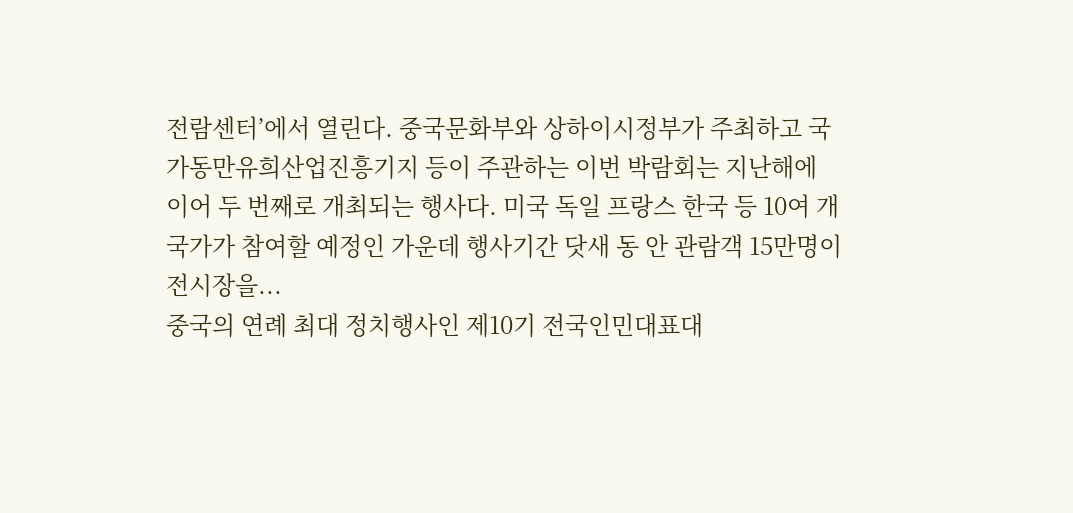전람센터’에서 열린다. 중국문화부와 상하이시정부가 주최하고 국가동만유희산업진흥기지 등이 주관하는 이번 박람회는 지난해에 이어 두 번째로 개최되는 행사다. 미국 독일 프랑스 한국 등 10여 개 국가가 참여할 예정인 가운데 행사기간 닷새 동 안 관람객 15만명이 전시장을...
중국의 연례 최대 정치행사인 제10기 전국인민대표대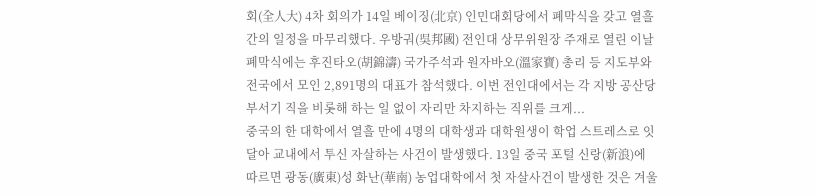회(全人大) 4차 회의가 14일 베이징(北京) 인민대회당에서 폐막식을 갖고 열흘간의 일정을 마무리했다. 우방궈(吳邦國) 전인대 상무위원장 주재로 열린 이날 폐막식에는 후진타오(胡錦濤) 국가주석과 원자바오(溫家寶) 총리 등 지도부와 전국에서 모인 2,891명의 대표가 참석했다. 이번 전인대에서는 각 지방 공산당 부서기 직을 비롯해 하는 일 없이 자리만 차지하는 직위를 크게...
중국의 한 대학에서 열흘 만에 4명의 대학생과 대학원생이 학업 스트레스로 잇달아 교내에서 투신 자살하는 사건이 발생했다. 13일 중국 포털 신랑(新浪)에 따르면 광동(廣東)성 화난(華南) 농업대학에서 첫 자살사건이 발생한 것은 겨울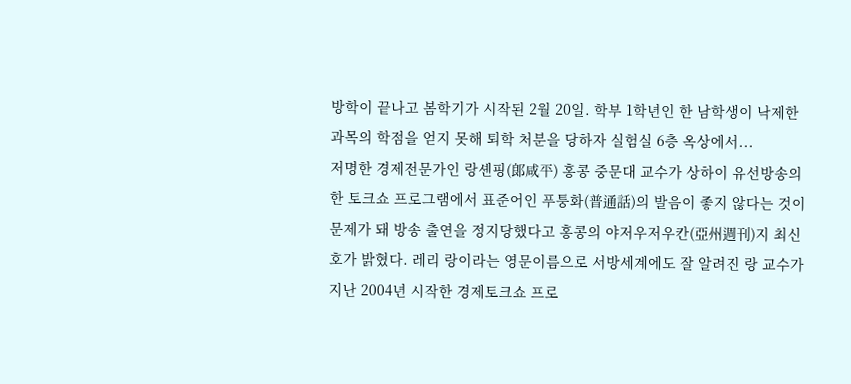방학이 끝나고 봄학기가 시작된 2월 20일. 학부 1학년인 한 남학생이 낙제한 과목의 학점을 얻지 못해 퇴학 처분을 당하자 실험실 6층 옥상에서...
저명한 경제전문가인 랑셴핑(郞咸平) 홍콩 중문대 교수가 상하이 유선방송의 한 토크쇼 프로그램에서 표준어인 푸퉁화(普通話)의 발음이 좋지 않다는 것이 문제가 돼 방송 출연을 정지당했다고 홍콩의 야저우저우칸(亞州週刊)지 최신호가 밝혔다. 레리 랑이라는 영문이름으로 서방세계에도 잘 알려진 랑 교수가 지난 2004년 시작한 경제토크쇼 프로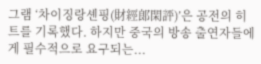그램 ‘차이징랑셴핑(財經郞閑評)’은 공전의 히트를 기록했다. 하지만 중국의 방송 출연자들에게 필수적으로 요구되는...